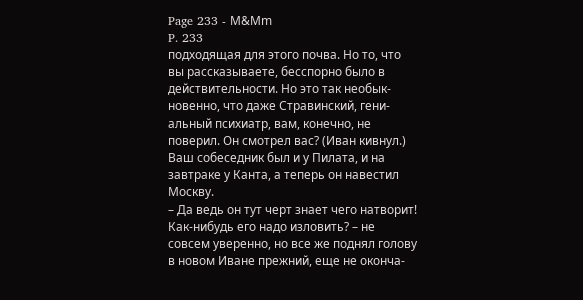Page 233 - М&Мm
P. 233
подходящая для этого почва. Но то, что
вы рассказываете, бесспорно было в
действительности. Но это так необык-
новенно, что даже Стравинский, гени-
альный психиатр, вам, конечно, не
поверил. Он смотрел вас? (Иван кивнул.)
Ваш собеседник был и у Пилата, и на
завтраке у Канта, а теперь он навестил
Москву.
– Да ведь он тут черт знает чего натворит!
Как-нибудь его надо изловить? – не
совсем уверенно, но все же поднял голову
в новом Иване прежний, еще не оконча-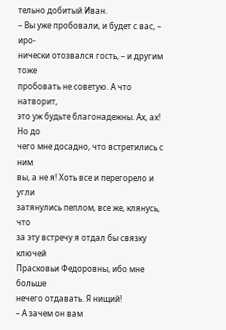тельно добитый Иван.
– Вы уже пробовали, и будет с вас, – иро-
нически отозвался гость, – и другим тоже
пробовать не советую. А что натворит,
это уж будьте благонадежны. Ах, ах! Но до
чего мне досадно, что встретились с ним
вы, а не я! Хоть все и перегорело и угли
затянулись пеплом, все же, клянусь, что
за эту встречу я отдал бы связку ключей
Прасковьи Федоровны, ибо мне больше
нечего отдавать. Я нищий!
– А зачем он вам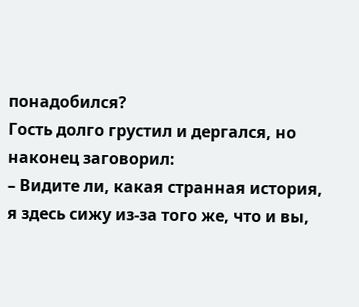понадобился?
Гость долго грустил и дергался, но
наконец заговорил:
– Видите ли, какая странная история,
я здесь сижу из-за того же, что и вы,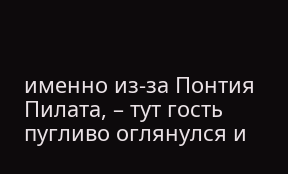именно из-за Понтия Пилата, – тут гость
пугливо оглянулся и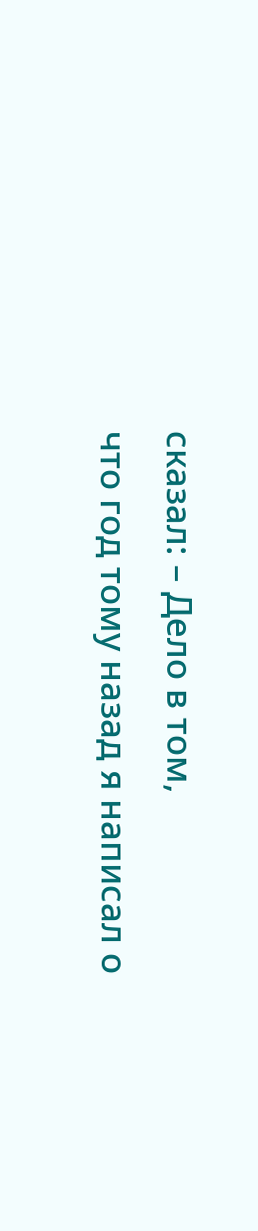сказал: – Дело в том,
что год тому назад я написал о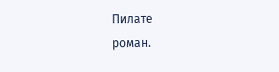Пилате
роман.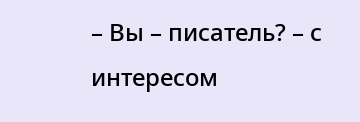– Вы – писатель? – с интересом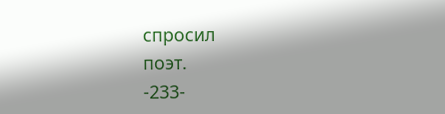спросил
поэт.
-233-